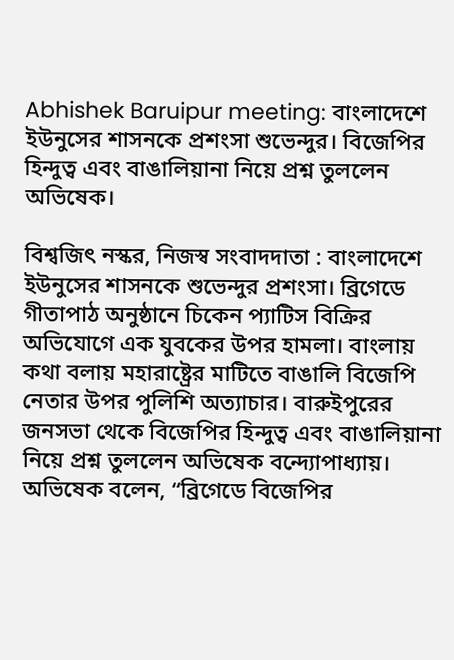Abhishek Baruipur meeting: বাংলাদেশে ইউনুসের শাসনকে প্রশংসা শুভেন্দুর। বিজেপির হিন্দুত্ব এবং বাঙালিয়ানা নিয়ে প্রশ্ন তুললেন অভিষেক।

বিশ্বজিৎ নস্কর, নিজস্ব সংবাদদাতা : বাংলাদেশে ইউনুসের শাসনকে শুভেন্দুর প্রশংসা। ব্রিগেডে গীতাপাঠ অনুষ্ঠানে চিকেন প্যাটিস বিক্রির অভিযোগে এক যুবকের উপর হামলা। বাংলায় কথা বলায় মহারাষ্ট্রের মাটিতে বাঙালি বিজেপি নেতার উপর পুলিশি অত্যাচার। বারুইপুরের জনসভা থেকে বিজেপির হিন্দুত্ব এবং বাঙালিয়ানা নিয়ে প্রশ্ন তুললেন অভিষেক বন্দ্যোপাধ্যায়।
অভিষেক বলেন, “ব্রিগেডে বিজেপির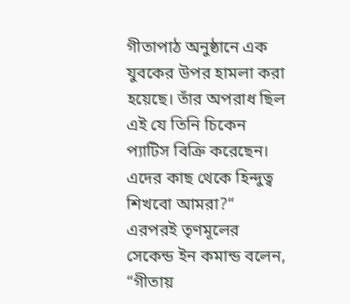গীতাপাঠ অনুষ্ঠানে এক যুবকের উপর হামলা করা হয়েছে। তাঁর অপরাধ ছিল এই যে তিনি চিকেন প্যাটিস বিক্রি করেছেন। এদের কাছ থেকে হিন্দুত্ব শিখবো আমরা?“
এরপরই তৃণমূলের সেকেন্ড ইন কমান্ড বলেন, “গীতায়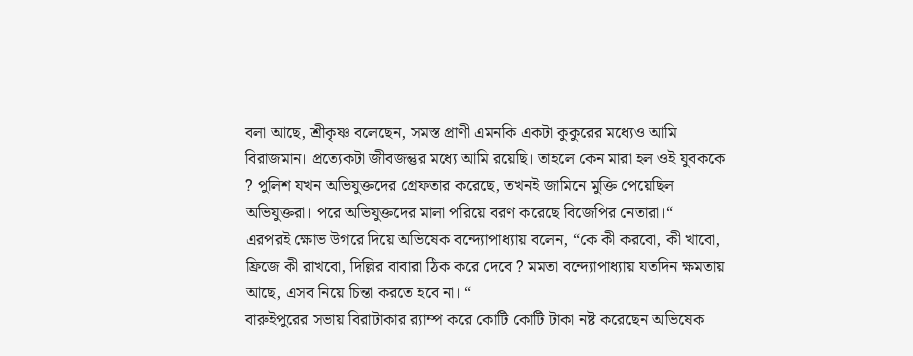বলা আছে, শ্রীকৃষ্ণ বলেছেন, সমস্ত প্রাণী এমনকি একটা কুকুরের মধ্যেও আমি বিরাজমান। প্রত্যেকটা জীবজন্তুর মধ্যে আমি রয়েছি। তাহলে কেন মারা হল ওই যুবককে ? পুলিশ যখন অভিযুক্তদের গ্রেফতার করেছে, তখনই জামিনে মুক্তি পেয়েছিল অভিযুক্তরা। পরে অভিযুক্তদের মালা পরিয়ে বরণ করেছে বিজেপির নেতারা।“
এরপরই ক্ষোভ উগরে দিয়ে অভিষেক বন্দ্যোপাধ্যায় বলেন, “কে কী করবো, কী খাবো, ফ্রিজে কী রাখবো, দিল্লির বাবারা ঠিক করে দেবে ? মমতা বন্দ্যোপাধ্যায় যতদিন ক্ষমতায় আছে, এসব নিয়ে চিন্তা করতে হবে না। “
বারুইপুরের সভায় বিরাটাকার ব়্যাম্প করে কোটি কোটি টাকা নষ্ট করেছেন অভিষেক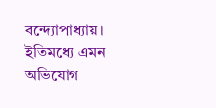বন্দ্যোপাধ্যায়। ইতিমধ্যে এমন অভিযোগ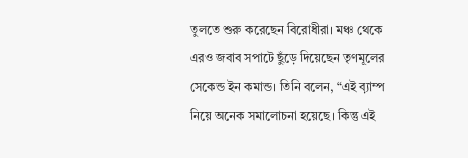তুলতে শুরু করেছেন বিরোধীরা। মঞ্চ থেকে এরও জবাব সপাটে ছুঁড়ে দিয়েছেন তৃণমূলের সেকেন্ড ইন কমান্ড। তিনি বলেন, “এই ব়্যাম্প নিয়ে অনেক সমালোচনা হয়েছে। কিন্তু এই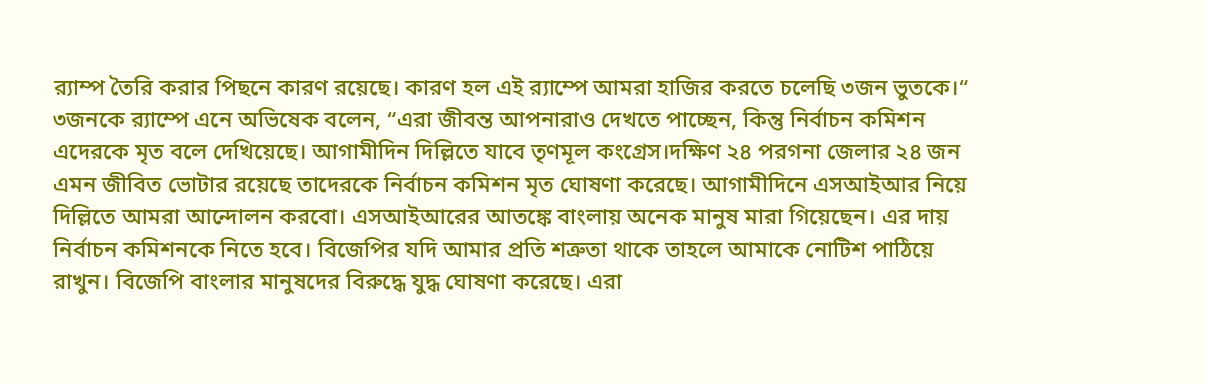ব়্যাম্প তৈরি করার পিছনে কারণ রয়েছে। কারণ হল এই ব়্যাম্পে আমরা হাজির করতে চলেছি ৩জন ভুতকে।“
৩জনকে ব়্যাম্পে এনে অভিষেক বলেন, “এরা জীবন্ত আপনারাও দেখতে পাচ্ছেন, কিন্তু নির্বাচন কমিশন এদেরকে মৃত বলে দেখিয়েছে। আগামীদিন দিল্লিতে যাবে তৃণমূল কংগ্রেস।দক্ষিণ ২৪ পরগনা জেলার ২৪ জন এমন জীবিত ভোটার রয়েছে তাদেরকে নির্বাচন কমিশন মৃত ঘোষণা করেছে। আগামীদিনে এসআইআর নিয়ে দিল্লিতে আমরা আন্দোলন করবো। এসআইআরের আতঙ্কে বাংলায় অনেক মানুষ মারা গিয়েছেন। এর দায় নির্বাচন কমিশনকে নিতে হবে। বিজেপির যদি আমার প্রতি শত্রুতা থাকে তাহলে আমাকে নোটিশ পাঠিয়ে রাখুন। বিজেপি বাংলার মানুষদের বিরুদ্ধে যুদ্ধ ঘোষণা করেছে। এরা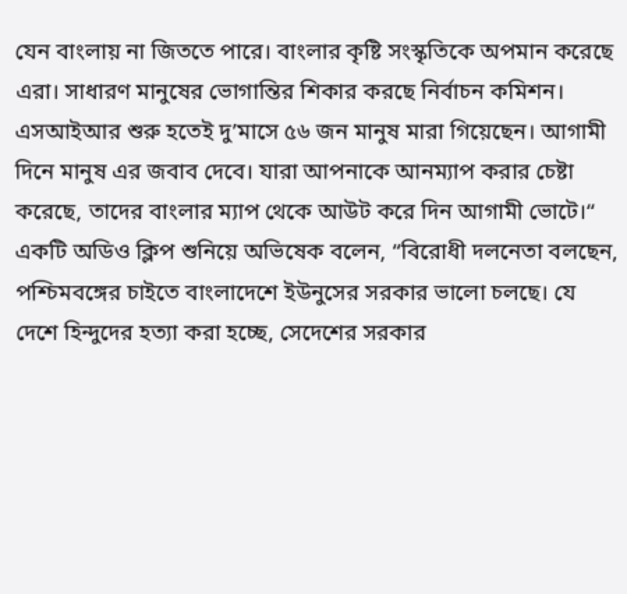যেন বাংলায় না জিততে পারে। বাংলার কৃষ্টি সংস্কৃতিকে অপমান করেছে এরা। সাধারণ মানুষের ভোগান্তির শিকার করছে নির্বাচন কমিশন। এসআইআর শুরু হতেই দু’মাসে ৫৬ জন মানুষ মারা গিয়েছেন। আগামী দিনে মানুষ এর জবাব দেবে। যারা আপনাকে আনম্যাপ করার চেষ্টা করেছে, তাদের বাংলার ম্যাপ থেকে আউট করে দিন আগামী ভোটে।“
একটি অডিও ক্লিপ শুনিয়ে অভিষেক বলেন, “বিরোধী দলনেতা বলছেন, পশ্চিমবঙ্গের চাইতে বাংলাদেশে ইউনুসের সরকার ভালো চলছে। যে দেশে হিন্দুদের হত্যা করা হচ্ছে, সেদেশের সরকার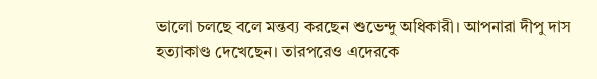ভালো চলছে বলে মন্তব্য করছেন শুভেন্দু অধিকারী। আপনারা দীপু দাস হত্যাকাণ্ড দেখেছেন। তারপরেও এদেরকে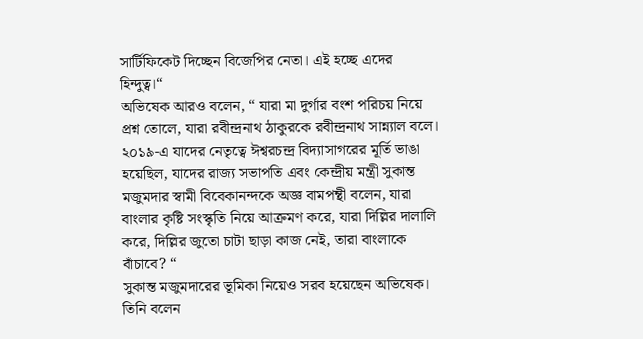সার্টিফিকেট দিচ্ছেন বিজেপির নেতা। এই হচ্ছে এদের হিন্দুত্ব।“
অভিষেক আরও বলেন, “ যারা মা দুর্গার বংশ পরিচয় নিয়ে প্রশ্ন তোলে, যারা রবীন্দ্রনাথ ঠাকুরকে রবীন্দ্রনাথ সান্ন্যাল বলে। ২০১৯-এ যাদের নেতৃত্বে ঈশ্বরচন্দ্র বিদ্যাসাগরের মূর্তি ভাঙা হয়েছিল, যাদের রাজ্য সভাপতি এবং কেন্দ্রীয় মন্ত্রী সুকান্ত মজুমদার স্বামী বিবেকানন্দকে অজ্ঞ বামপন্থী বলেন, যারা বাংলার কৃষ্টি সংস্কৃতি নিয়ে আক্রমণ করে, যারা দিল্লির দালালি করে, দিল্লির জুতো চাটা ছাড়া কাজ নেই, তারা বাংলাকে বাঁচাবে? “
সুকান্ত মজুমদারের ভূমিকা নিয়েও সরব হয়েছেন অভিষেক। তিনি বলেন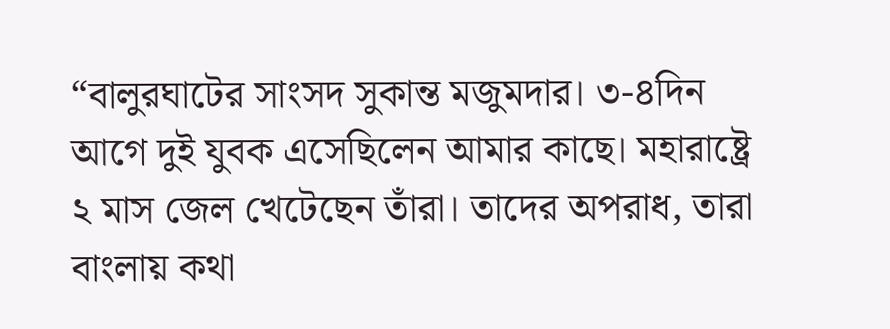“বালুরঘাটের সাংসদ সুকান্ত মজুমদার। ৩-৪দিন আগে দুই যুবক এসেছিলেন আমার কাছে। মহারাষ্ট্রে ২ মাস জেল খেটেছেন তাঁরা। তাদের অপরাধ, তারা বাংলায় কথা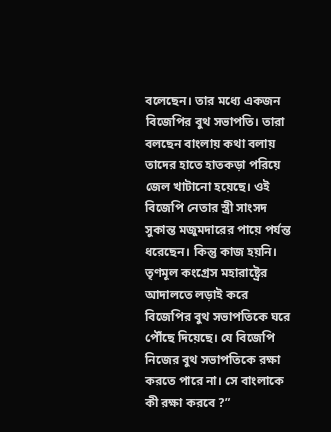বলেছেন। তার মধ্যে একজন বিজেপির বুথ সভাপতি। তারা বলছেন বাংলায় কথা বলায় তাদের হাতে হাতকড়া পরিয়ে জেল খাটানো হয়েছে। ওই বিজেপি নেতার স্ত্রী সাংসদ সুকান্ত মজুমদারের পায়ে পর্যন্ত ধরেছেন। কিন্তু কাজ হয়নি। তৃণমূল কংগ্রেস মহারাষ্ট্রের আদালতে লড়াই করে বিজেপির বুথ সভাপতিকে ঘরে পৌঁছে দিয়েছে। যে বিজেপি নিজের বুথ সভাপতিকে রক্ষা করতে পারে না। সে বাংলাকে কী রক্ষা করবে ?”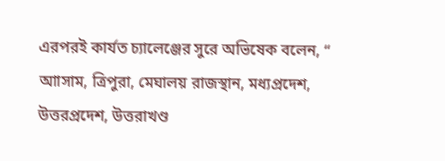এরপরই কার্যত চ্যালেঞ্জের সুরে অভিষেক বলেন, “ আাসাম, ত্রিপুরা, মেঘালয় রাজস্থান, মধ্যপ্রদেশ, উত্তরপ্রদেশ, উত্তরাখণ্ড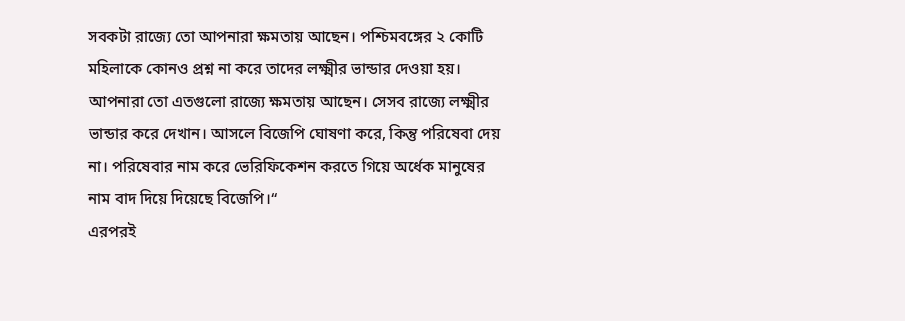সবকটা রাজ্যে তো আপনারা ক্ষমতায় আছেন। পশ্চিমবঙ্গের ২ কোটি মহিলাকে কোনও প্রশ্ন না করে তাদের লক্ষ্মীর ভান্ডার দেওয়া হয়। আপনারা তো এতগুলো রাজ্যে ক্ষমতায় আছেন। সেসব রাজ্যে লক্ষ্মীর ভান্ডার করে দেখান। আসলে বিজেপি ঘোষণা করে, কিন্তু পরিষেবা দেয় না। পরিষেবার নাম করে ভেরিফিকেশন করতে গিয়ে অর্ধেক মানুষের নাম বাদ দিয়ে দিয়েছে বিজেপি।“
এরপরই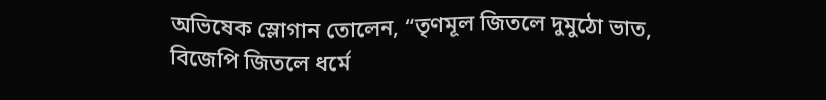অভিষেক স্লোগান তোলেন, “তৃণমূল জিতলে দুমুঠো ভাত, বিজেপি জিতলে ধর্মে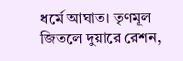ধর্মে আঘাত। তৃণমূল জিতলে দুয়ারে রেশন,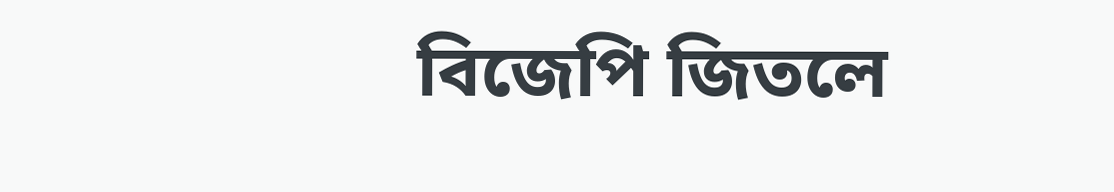বিজেপি জিতলে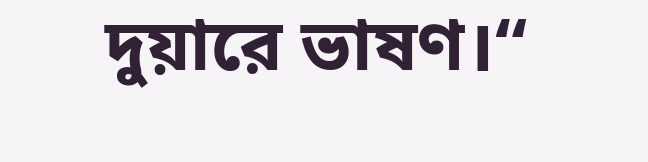দুয়ারে ভাষণ।“